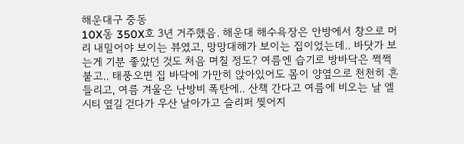해운대구 중동
10X동 350X호 3년 거주했음. 해운대 해수욕장은 안방에서 창으로 머리 내밀어야 보이는 뷰였고, 망망대해가 보이는 집이었는데.. 바닷가 보는게 기분 좋았던 것도 처음 며칠 정도? 여름엔 습기로 방바닥은 쩍쩍 붙고.. 태풍오면 집 바닥에 가만히 앉아있어도 몸이 양옆으로 천천히 흔들리고, 여름 겨울은 난방비 폭탄에.. 산책 간다고 여름에 비오는 날 엘시티 옆길 걷다가 우산 날아가고 슬리퍼 찢어지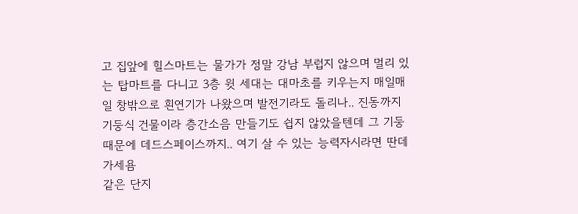고 집앞에 힐스마트는 물가가 정말 강남 부럽지 않으며 멀리 있는 탑마트를 다니고 3층 윗 세대는 대마초를 키우는지 매일매일 창밖으로 흰연기가 나왔으며 발전기라도 돌리나.. 진동까지 기둥식 건물이라 층간소음 만들기도 쉽지 않았을텐데 그 기둥 때문에 데드스페이스까지.. 여기 살 수 있는 능력자시라면 딴데가세욤
같은 단지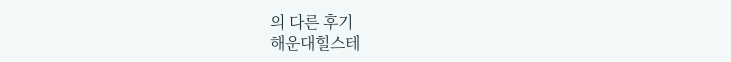의 다른 후기
해운대힐스테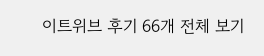이트위브 후기 66개 전체 보기